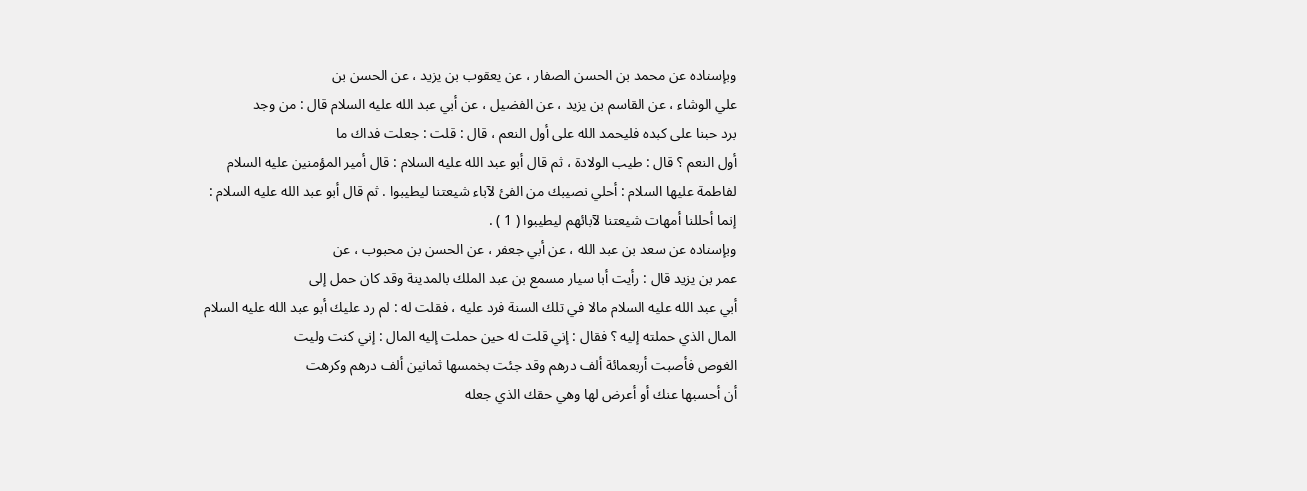وبإسناده عن محمد بن الحسن الصفار ، عن يعقوب بن يزيد ، عن الحسن بن
علي الوشاء ، عن القاسم بن يزيد ، عن الفضيل ، عن أبي عبد الله عليه السلام قال : من وجد
برد حبنا على كبده فليحمد الله على أول النعم ، قال : قلت : جعلت فداك ما
أول النعم ؟ قال : طيب الولادة ، ثم قال أبو عبد الله عليه السلام : قال أمير المؤمنين عليه السلام
لفاطمة عليها السلام : أحلي نصيبك من الفئ لآباء شيعتنا ليطيبوا . ثم قال أبو عبد الله عليه السلام :
إنما أحللنا أمهات شيعتنا لآبائهم ليطيبوا ( 1 ) .
وبإسناده عن سعد بن عبد الله ، عن أبي جعفر ، عن الحسن بن محبوب ، عن
عمر بن يزيد قال : رأيت أبا سيار مسمع بن عبد الملك بالمدينة وقد كان حمل إلى
أبي عبد الله عليه السلام مالا في تلك السنة فرد عليه ، فقلت له : لم رد عليك أبو عبد الله عليه السلام
المال الذي حملته إليه ؟ فقال : إني قلت له حين حملت إليه المال : إني كنت وليت
الغوص فأصبت أربعمائة ألف درهم وقد جئت بخمسها ثمانين ألف درهم وكرهت
أن أحسبها عنك أو أعرض لها وهي حقك الذي جعله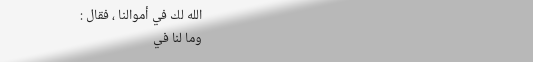الله لك في أموالنا ، فقال :
وما لنا في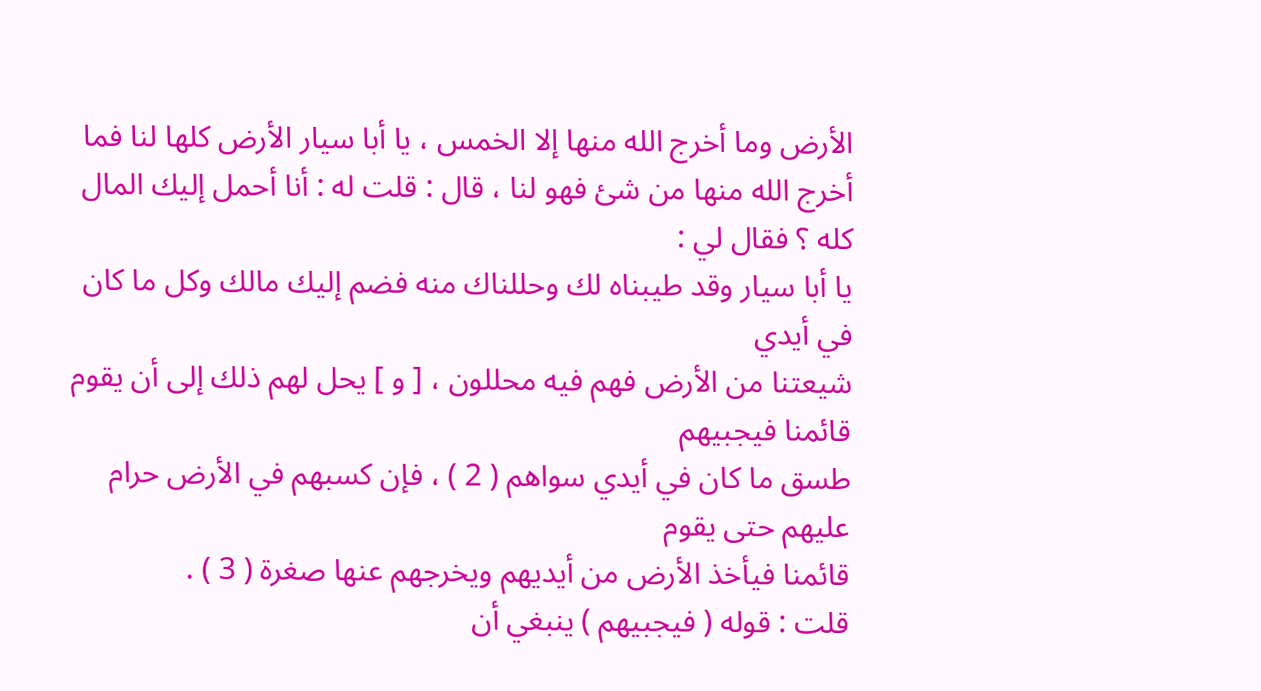الأرض وما أخرج الله منها إلا الخمس ، يا أبا سيار الأرض كلها لنا فما
أخرج الله منها من شئ فهو لنا ، قال : قلت له : أنا أحمل إليك المال كله ؟ فقال لي :
يا أبا سيار وقد طيبناه لك وحللناك منه فضم إليك مالك وكل ما كان في أيدي
شيعتنا من الأرض فهم فيه محللون ، [ و ] يحل لهم ذلك إلى أن يقوم قائمنا فيجبيهم
طسق ما كان في أيدي سواهم ( 2 ) ، فإن كسبهم في الأرض حرام عليهم حتى يقوم
قائمنا فيأخذ الأرض من أيديهم ويخرجهم عنها صغرة ( 3 ) .
قلت : قوله ( فيجبيهم ) ينبغي أن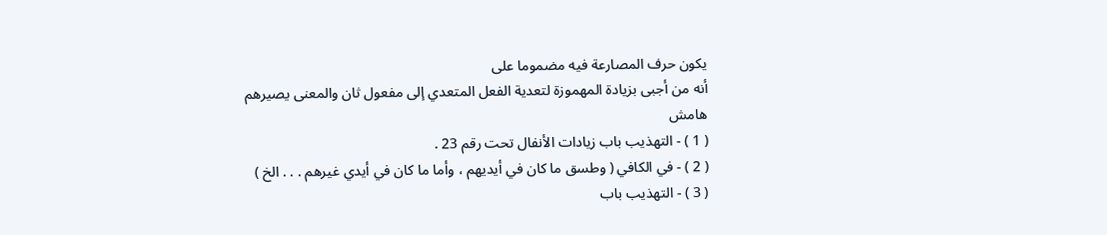يكون حرف المصارعة فيه مضموما على
أنه من أجبى بزيادة المهموزة لتعدية الفعل المتعدي إلى مفعول ثان والمعنى يصيرهم
هامش
( 1 ) - التهذيب باب زيادات الأنفال تحت رقم 23 .
( 2 ) - في الكافي ( وطسق ما كان في أيديهم ، وأما ما كان في أيدي غيرهم . . . الخ )
( 3 ) - التهذيب باب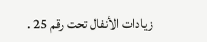زيادات الأنفال تحت رقم 25 .